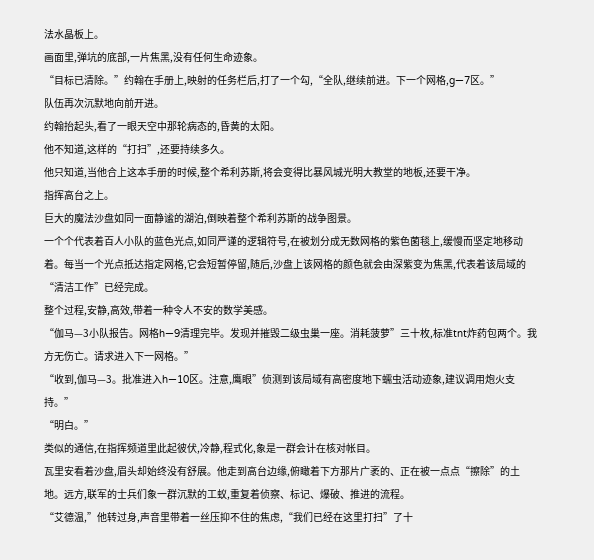法水晶板上。
画面里,弹坑的底部,一片焦黑,没有任何生命迹象。
“目标已清除。”约翰在手册上,映射的任务栏后,打了一个勾,“全队,继续前进。下一个网格,g—7区。”
队伍再次沉默地向前开进。
约翰抬起头,看了一眼天空中那轮病态的,昏黄的太阳。
他不知道,这样的“打扫”,还要持续多久。
他只知道,当他合上这本手册的时候,整个希利苏斯,将会变得比暴风城光明大教堂的地板,还要干净。
指挥高台之上。
巨大的魔法沙盘如同一面静谧的湖泊,倒映着整个希利苏斯的战争图景。
一个个代表着百人小队的蓝色光点,如同严谨的逻辑符号,在被划分成无数网格的紫色菌毯上,缓慢而坚定地移动着。每当一个光点抵达指定网格,它会短暂停留,随后,沙盘上该网格的颜色就会由深紫变为焦黑,代表着该局域的“清洁工作”已经完成。
整个过程,安静,高效,带着一种令人不安的数学美感。
“伽马—3小队报告。网格h—9清理完毕。发现并摧毁二级虫巢一座。消耗菠萝”三十枚,标准tnt炸药包两个。我方无伤亡。请求进入下一网格。”
“收到,伽马—3。批准进入h—10区。注意,鹰眼”侦测到该局域有高密度地下蠕虫活动迹象,建议调用炮火支持。”
“明白。”
类似的通信,在指挥频道里此起彼伏,冷静,程式化,象是一群会计在核对帐目。
瓦里安看着沙盘,眉头却始终没有舒展。他走到高台边缘,俯瞰着下方那片广袤的、正在被一点点“擦除”的土地。远方,联军的士兵们象一群沉默的工蚁,重复着侦察、标记、爆破、推进的流程。
“艾德温,”他转过身,声音里带着一丝压抑不住的焦虑,“我们已经在这里打扫”了十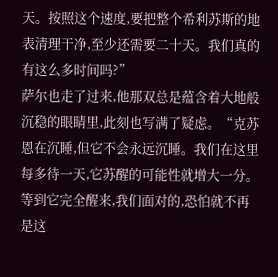天。按照这个速度,要把整个希利苏斯的地表清理干净,至少还需要二十天。我们真的有这么多时间吗?”
萨尔也走了过来,他那双总是蕴含着大地般沉稳的眼睛里,此刻也写满了疑虑。“克苏恩在沉睡,但它不会永远沉睡。我们在这里每多待一天,它苏醒的可能性就增大一分。等到它完全醒来,我们面对的,恐怕就不再是这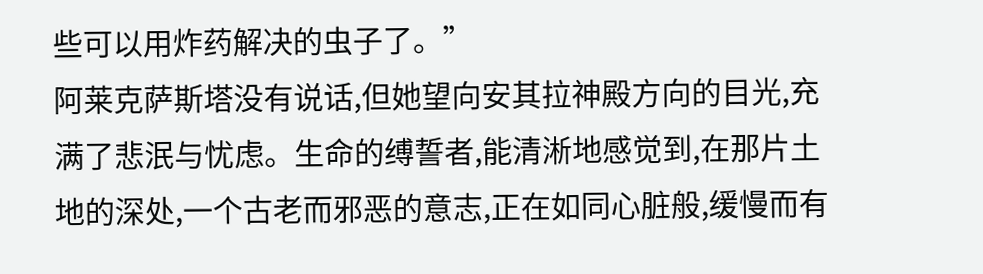些可以用炸药解决的虫子了。”
阿莱克萨斯塔没有说话,但她望向安其拉神殿方向的目光,充满了悲泯与忧虑。生命的缚誓者,能清淅地感觉到,在那片土地的深处,一个古老而邪恶的意志,正在如同心脏般,缓慢而有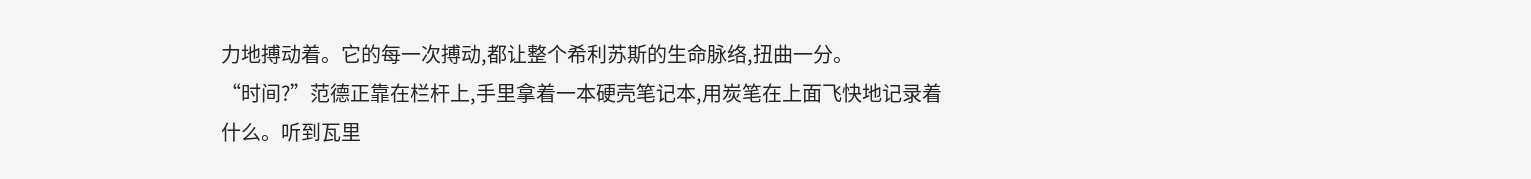力地搏动着。它的每一次搏动,都让整个希利苏斯的生命脉络,扭曲一分。
“时间?”范德正靠在栏杆上,手里拿着一本硬壳笔记本,用炭笔在上面飞快地记录着什么。听到瓦里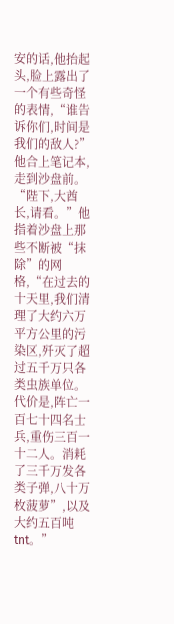安的话,他抬起头,脸上露出了一个有些奇怪的表情,“谁告诉你们,时间是我们的敌人?”
他合上笔记本,走到沙盘前。
“陛下,大酋长,请看。”他指着沙盘上那些不断被“抹除”的网格,“在过去的十天里,我们清理了大约六万平方公里的污染区,歼灭了超过五千万只各类虫族单位。代价是,阵亡一百七十四名士兵,重伤三百一十二人。消耗了三千万发各类子弹,八十万枚菠萝”,以及大约五百吨tnt。”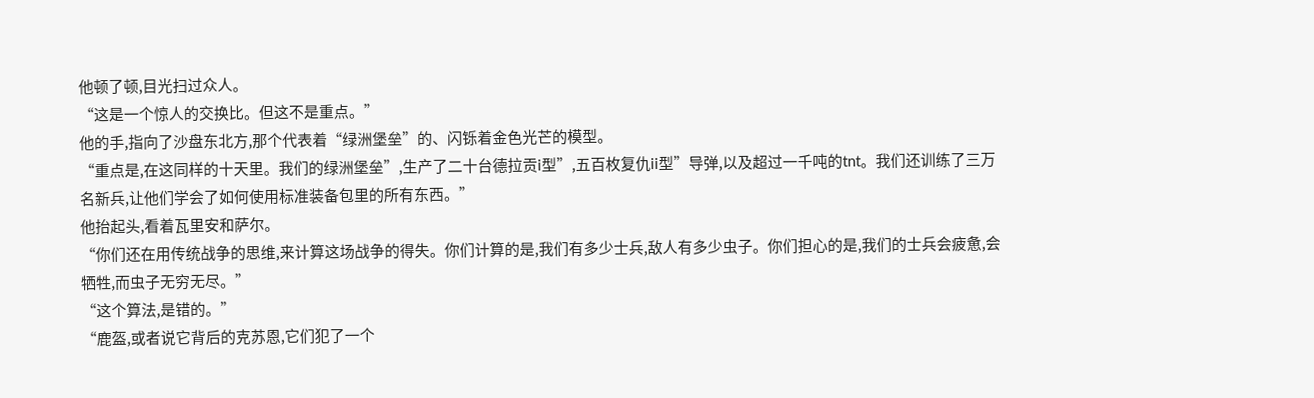他顿了顿,目光扫过众人。
“这是一个惊人的交换比。但这不是重点。”
他的手,指向了沙盘东北方,那个代表着“绿洲堡垒”的、闪铄着金色光芒的模型。
“重点是,在这同样的十天里。我们的绿洲堡垒”,生产了二十台德拉贡i型”,五百枚复仇ii型”导弹,以及超过一千吨的tnt。我们还训练了三万名新兵,让他们学会了如何使用标准装备包里的所有东西。”
他抬起头,看着瓦里安和萨尔。
“你们还在用传统战争的思维,来计算这场战争的得失。你们计算的是,我们有多少士兵,敌人有多少虫子。你们担心的是,我们的士兵会疲惫,会牺牲,而虫子无穷无尽。”
“这个算法,是错的。”
“鹿盔,或者说它背后的克苏恩,它们犯了一个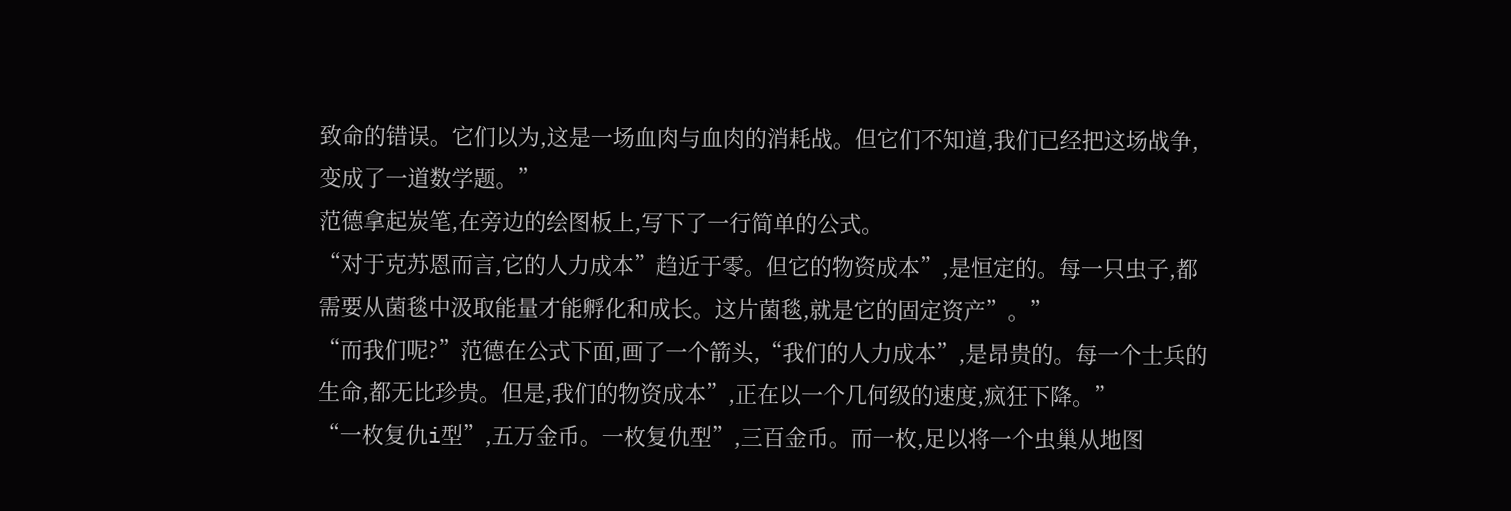致命的错误。它们以为,这是一场血肉与血肉的消耗战。但它们不知道,我们已经把这场战争,变成了一道数学题。”
范德拿起炭笔,在旁边的绘图板上,写下了一行简单的公式。
“对于克苏恩而言,它的人力成本”趋近于零。但它的物资成本”,是恒定的。每一只虫子,都需要从菌毯中汲取能量才能孵化和成长。这片菌毯,就是它的固定资产”。”
“而我们呢?”范德在公式下面,画了一个箭头,“我们的人力成本”,是昂贵的。每一个士兵的生命,都无比珍贵。但是,我们的物资成本”,正在以一个几何级的速度,疯狂下降。”
“一枚复仇i型”,五万金币。一枚复仇型”,三百金币。而一枚,足以将一个虫巢从地图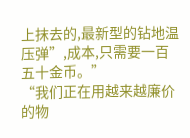上抹去的,最新型的钻地温压弹”,成本,只需要一百五十金币。”
“我们正在用越来越廉价的物